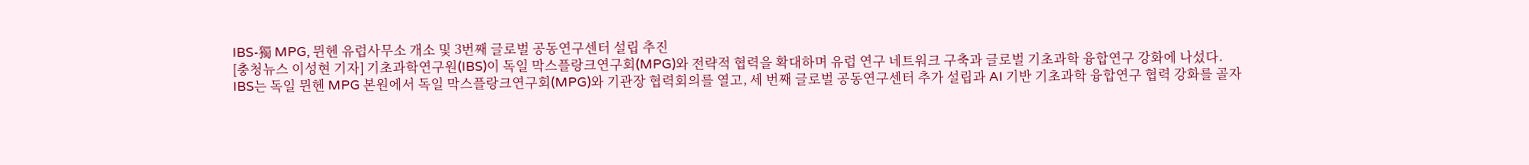IBS-獨 MPG, 뮌헨 유럽사무소 개소 및 3번째 글로벌 공동연구센터 설립 추진
[충청뉴스 이성현 기자] 기초과학연구원(IBS)이 독일 막스플랑크연구회(MPG)와 전략적 협력을 확대하며 유럽 연구 네트워크 구축과 글로벌 기초과학 융합연구 강화에 나섰다.
IBS는 독일 뮌헨 MPG 본원에서 독일 막스플랑크연구회(MPG)와 기관장 협력회의를 열고, 세 번째 글로벌 공동연구센터 추가 설립과 AI 기반 기초과학 융합연구 협력 강화를 골자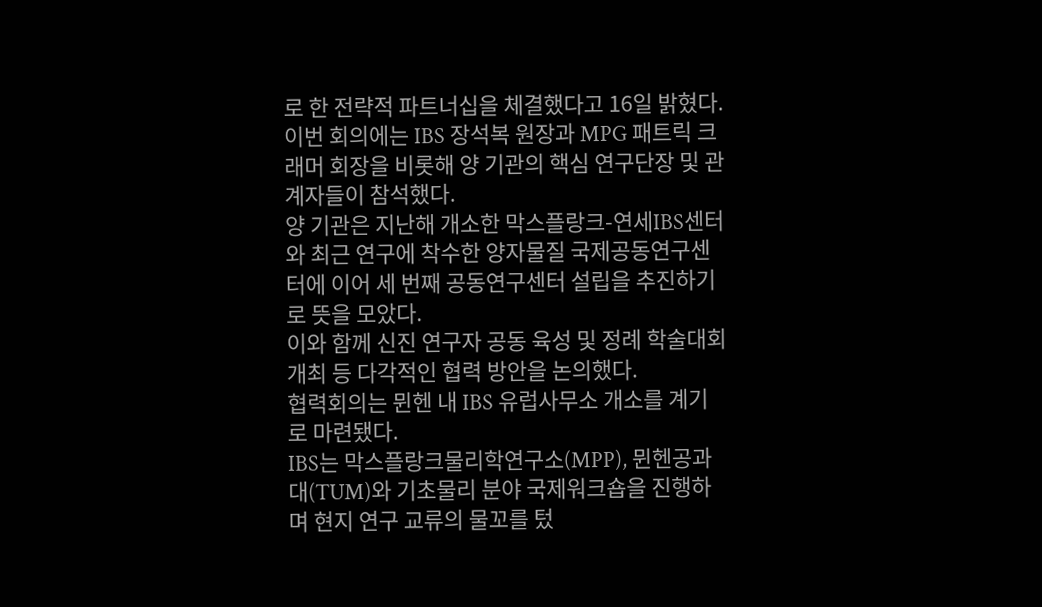로 한 전략적 파트너십을 체결했다고 16일 밝혔다.
이번 회의에는 IBS 장석복 원장과 MPG 패트릭 크래머 회장을 비롯해 양 기관의 핵심 연구단장 및 관계자들이 참석했다.
양 기관은 지난해 개소한 막스플랑크-연세IBS센터와 최근 연구에 착수한 양자물질 국제공동연구센터에 이어 세 번째 공동연구센터 설립을 추진하기로 뜻을 모았다.
이와 함께 신진 연구자 공동 육성 및 정례 학술대회 개최 등 다각적인 협력 방안을 논의했다.
협력회의는 뮌헨 내 IBS 유럽사무소 개소를 계기로 마련됐다.
IBS는 막스플랑크물리학연구소(MPP), 뮌헨공과대(TUM)와 기초물리 분야 국제워크숍을 진행하며 현지 연구 교류의 물꼬를 텄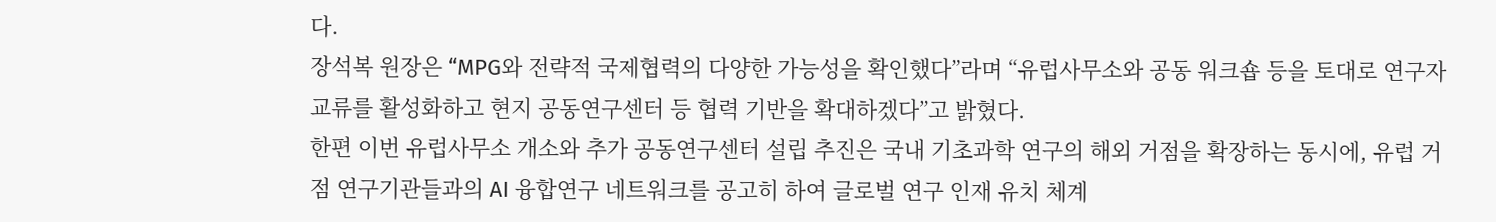다.
장석복 원장은 “MPG와 전략적 국제협력의 다양한 가능성을 확인했다”라며 “유럽사무소와 공동 워크숍 등을 토대로 연구자 교류를 활성화하고 현지 공동연구센터 등 협력 기반을 확대하겠다”고 밝혔다.
한편 이번 유럽사무소 개소와 추가 공동연구센터 설립 추진은 국내 기초과학 연구의 해외 거점을 확장하는 동시에, 유럽 거점 연구기관들과의 AI 융합연구 네트워크를 공고히 하여 글로벌 연구 인재 유치 체계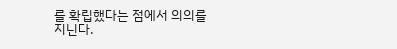를 확립했다는 점에서 의의를 지닌다.